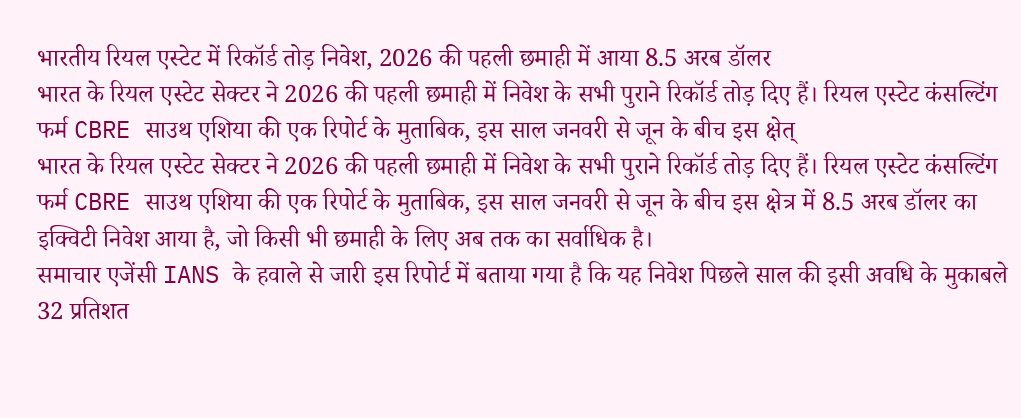भारतीय रियल एस्टेट में रिकॉर्ड तोड़ निवेश, 2026 की पहली छमाही में आया 8.5 अरब डॉलर
भारत के रियल एस्टेट सेक्टर ने 2026 की पहली छमाही में निवेश के सभी पुराने रिकॉर्ड तोड़ दिए हैं। रियल एस्टेट कंसल्टिंग फर्म CBRE साउथ एशिया की एक रिपोर्ट के मुताबिक, इस साल जनवरी से जून के बीच इस क्षेत्
भारत के रियल एस्टेट सेक्टर ने 2026 की पहली छमाही में निवेश के सभी पुराने रिकॉर्ड तोड़ दिए हैं। रियल एस्टेट कंसल्टिंग फर्म CBRE साउथ एशिया की एक रिपोर्ट के मुताबिक, इस साल जनवरी से जून के बीच इस क्षेत्र में 8.5 अरब डॉलर का इक्विटी निवेश आया है, जो किसी भी छमाही के लिए अब तक का सर्वाधिक है।
समाचार एजेंसी IANS के हवाले से जारी इस रिपोर्ट में बताया गया है कि यह निवेश पिछले साल की इसी अवधि के मुकाबले 32 प्रतिशत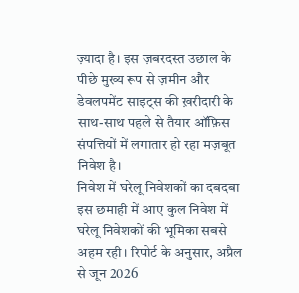ज़्यादा है। इस ज़बरदस्त उछाल के पीछे मुख्य रूप से ज़मीन और डेवलपमेंट साइट्स की ख़रीदारी के साथ-साथ पहले से तैयार ऑफ़िस संपत्तियों में लगातार हो रहा मज़बूत निवेश है।
निवेश में घरेलू निवेशकों का दबदबा
इस छमाही में आए कुल निवेश में घरेलू निवेशकों की भूमिका सबसे अहम रही। रिपोर्ट के अनुसार, अप्रैल से जून 2026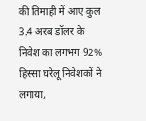की तिमाही में आए कुल 3.4 अरब डॉलर के निवेश का लगभग 92% हिस्सा घरेलू निवेशकों ने लगाया,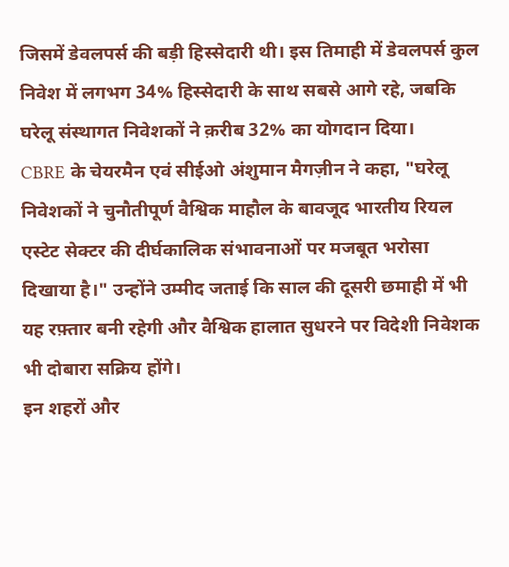जिसमें डेवलपर्स की बड़ी हिस्सेदारी थी। इस तिमाही में डेवलपर्स कुल निवेश में लगभग 34% हिस्सेदारी के साथ सबसे आगे रहे, जबकि घरेलू संस्थागत निवेशकों ने क़रीब 32% का योगदान दिया।
CBRE के चेयरमैन एवं सीईओ अंशुमान मैगज़ीन ने कहा, "घरेलू निवेशकों ने चुनौतीपूर्ण वैश्विक माहौल के बावजूद भारतीय रियल एस्टेट सेक्टर की दीर्घकालिक संभावनाओं पर मजबूत भरोसा दिखाया है।" उन्होंने उम्मीद जताई कि साल की दूसरी छमाही में भी यह रफ़्तार बनी रहेगी और वैश्विक हालात सुधरने पर विदेशी निवेशक भी दोबारा सक्रिय होंगे।
इन शहरों और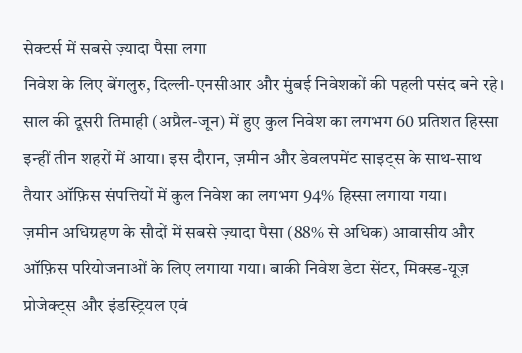सेक्टर्स में सबसे ज़्यादा पैसा लगा
निवेश के लिए बेंगलुरु, दिल्ली-एनसीआर और मुंबई निवेशकों की पहली पसंद बने रहे। साल की दूसरी तिमाही (अप्रैल-जून) में हुए कुल निवेश का लगभग 60 प्रतिशत हिस्सा इन्हीं तीन शहरों में आया। इस दौरान, ज़मीन और डेवलपमेंट साइट्स के साथ-साथ तैयार ऑफ़िस संपत्तियों में कुल निवेश का लगभग 94% हिस्सा लगाया गया।
ज़मीन अधिग्रहण के सौदों में सबसे ज़्यादा पैसा (88% से अधिक) आवासीय और ऑफ़िस परियोजनाओं के लिए लगाया गया। बाकी निवेश डेटा सेंटर, मिक्स्ड-यूज़ प्रोजेक्ट्स और इंडस्ट्रियल एवं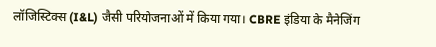लॉजिस्टिक्स (I&L) जैसी परियोजनाओं में किया गया। CBRE इंडिया के मैनेजिंग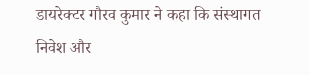डायरेक्टर गौरव कुमार ने कहा कि संस्थागत निवेश और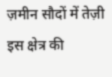ज़मीन सौदों में तेज़ी इस क्षेत्र की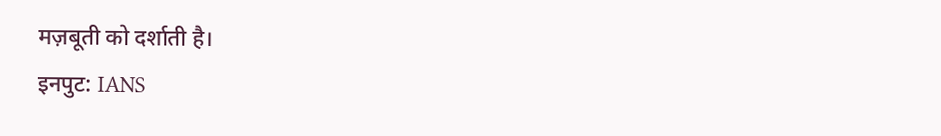मज़बूती को दर्शाती है।
इनपुट: IANS